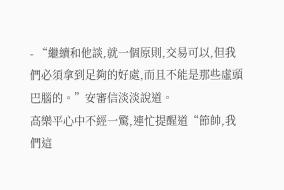- “繼續和他談,就一個原則,交易可以,但我們必須拿到足夠的好處,而且不能是那些虛頭巴腦的。”安審信淡淡說道。
高樂平心中不經一驚,連忙提醒道“節帥,我們這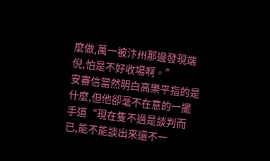麼做,萬一被汴州那邊發現端倪,怕是不好收場啊。”
安審信當然明白高樂平指的是什麼,但他卻毫不在意的一擺手道“現在隻不過是談判而已,能不能談出來還不一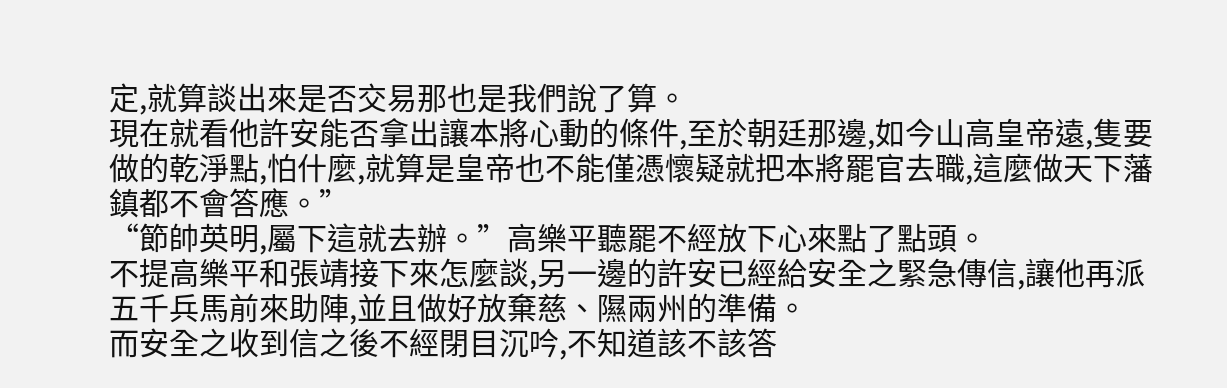定,就算談出來是否交易那也是我們說了算。
現在就看他許安能否拿出讓本將心動的條件,至於朝廷那邊,如今山高皇帝遠,隻要做的乾淨點,怕什麼,就算是皇帝也不能僅憑懷疑就把本將罷官去職,這麼做天下藩鎮都不會答應。”
“節帥英明,屬下這就去辦。”高樂平聽罷不經放下心來點了點頭。
不提高樂平和張靖接下來怎麼談,另一邊的許安已經給安全之緊急傳信,讓他再派五千兵馬前來助陣,並且做好放棄慈、隰兩州的準備。
而安全之收到信之後不經閉目沉吟,不知道該不該答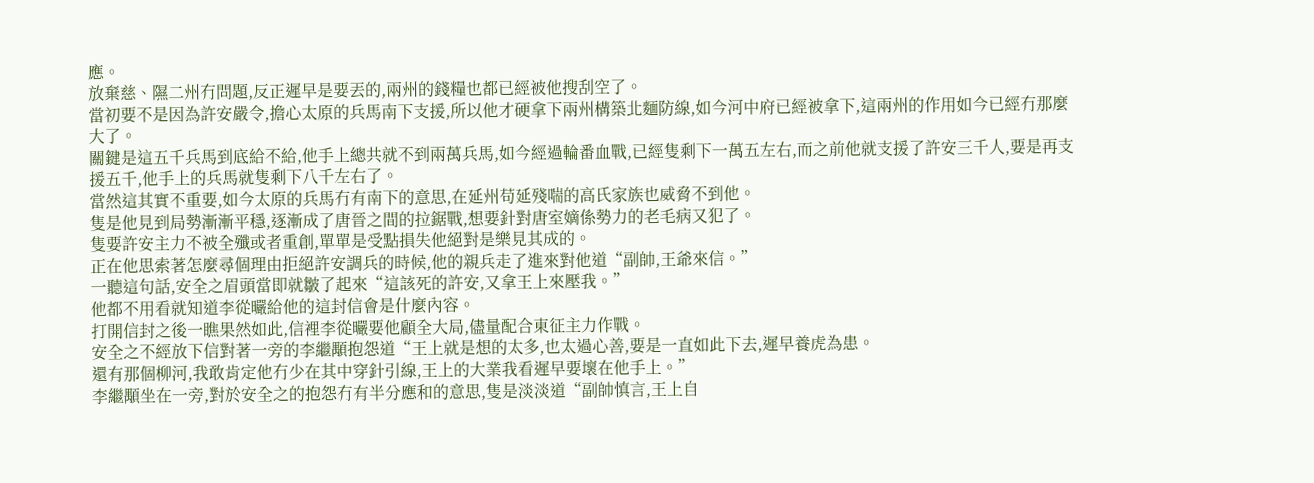應。
放棄慈、隰二州冇問題,反正遲早是要丟的,兩州的錢糧也都已經被他搜刮空了。
當初要不是因為許安嚴令,擔心太原的兵馬南下支援,所以他才硬拿下兩州構築北麵防線,如今河中府已經被拿下,這兩州的作用如今已經冇那麼大了。
關鍵是這五千兵馬到底給不給,他手上總共就不到兩萬兵馬,如今經過輪番血戰,已經隻剩下一萬五左右,而之前他就支援了許安三千人,要是再支援五千,他手上的兵馬就隻剩下八千左右了。
當然這其實不重要,如今太原的兵馬冇有南下的意思,在延州苟延殘喘的高氏家族也威脅不到他。
隻是他見到局勢漸漸平穩,逐漸成了唐晉之間的拉鋸戰,想要針對唐室嫡係勢力的老毛病又犯了。
隻要許安主力不被全殲或者重創,單單是受點損失他絕對是樂見其成的。
正在他思索著怎麼尋個理由拒絕許安調兵的時候,他的親兵走了進來對他道“副帥,王爺來信。”
一聽這句話,安全之眉頭當即就皺了起來“這該死的許安,又拿王上來壓我。”
他都不用看就知道李從曮給他的這封信會是什麼內容。
打開信封之後一瞧果然如此,信裡李從曮要他顧全大局,儘量配合東征主力作戰。
安全之不經放下信對著一旁的李繼顒抱怨道“王上就是想的太多,也太過心善,要是一直如此下去,遲早養虎為患。
還有那個柳河,我敢肯定他冇少在其中穿針引線,王上的大業我看遲早要壞在他手上。”
李繼顒坐在一旁,對於安全之的抱怨冇有半分應和的意思,隻是淡淡道“副帥慎言,王上自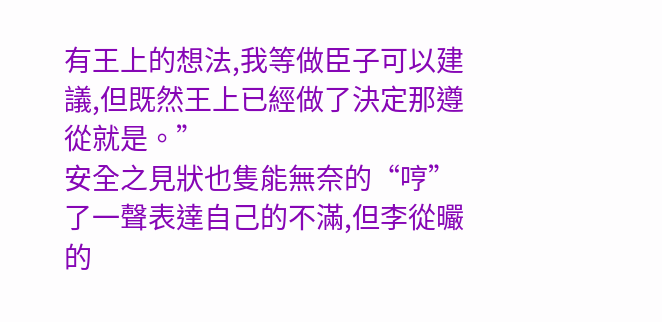有王上的想法,我等做臣子可以建議,但既然王上已經做了決定那遵從就是。”
安全之見狀也隻能無奈的“哼”了一聲表達自己的不滿,但李從曮的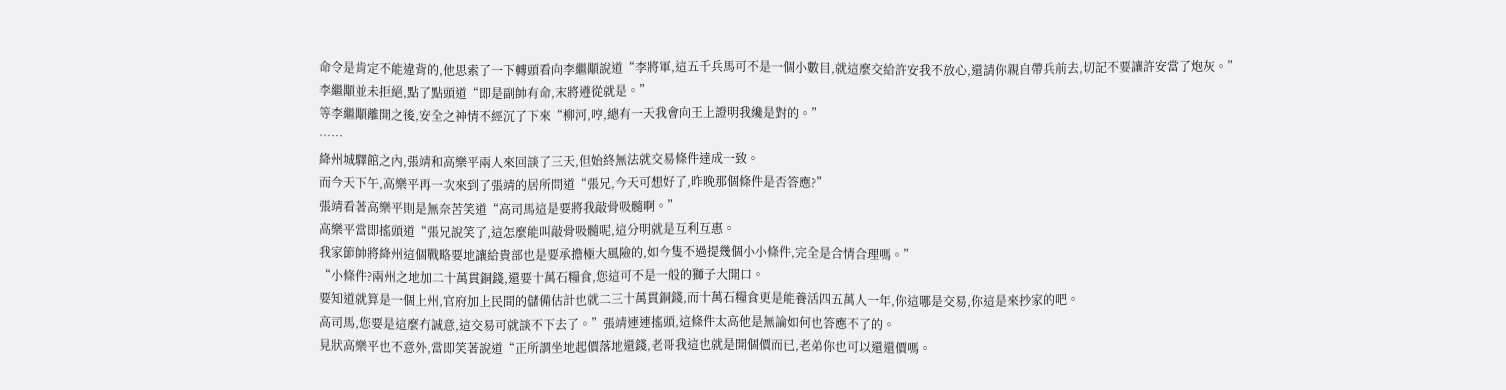命令是肯定不能違背的,他思索了一下轉頭看向李繼顒說道“李將軍,這五千兵馬可不是一個小數目,就這麼交給許安我不放心,還請你親自帶兵前去,切記不要讓許安當了炮灰。”
李繼顒並未拒絕,點了點頭道“即是副帥有命,末將遵從就是。”
等李繼顒離開之後,安全之神情不經沉了下來“柳河,哼,總有一天我會向王上證明我纔是對的。”
……
絳州城驛館之內,張靖和高樂平兩人來回談了三天,但始終無法就交易條件達成一致。
而今天下午,高樂平再一次來到了張靖的居所問道“張兄,今天可想好了,昨晚那個條件是否答應?”
張靖看著高樂平則是無奈苦笑道“高司馬這是要將我敲骨吸髓啊。”
高樂平當即搖頭道“張兄說笑了,這怎麼能叫敲骨吸髓呢,這分明就是互利互惠。
我家節帥將絳州這個戰略要地讓給貴部也是要承擔極大風險的,如今隻不過提幾個小小條件,完全是合情合理嗎。”
“小條件?兩州之地加二十萬貫銅錢,還要十萬石糧食,您這可不是一般的獅子大開口。
要知道就算是一個上州,官府加上民間的儲備估計也就二三十萬貫銅錢,而十萬石糧食更是能養活四五萬人一年,你這哪是交易,你這是來抄家的吧。
高司馬,您要是這麼冇誠意,這交易可就談不下去了。”張靖連連搖頭,這條件太高他是無論如何也答應不了的。
見狀高樂平也不意外,當即笑著說道“正所謂坐地起價落地還錢,老哥我這也就是開個價而已,老弟你也可以還還價嗎。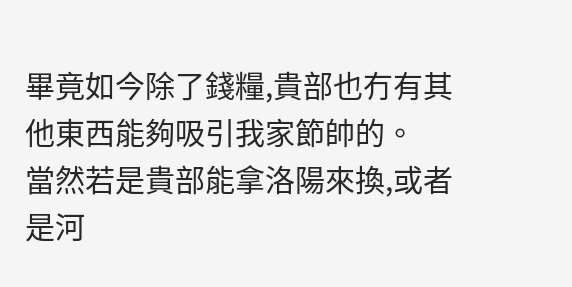畢竟如今除了錢糧,貴部也冇有其他東西能夠吸引我家節帥的。
當然若是貴部能拿洛陽來換,或者是河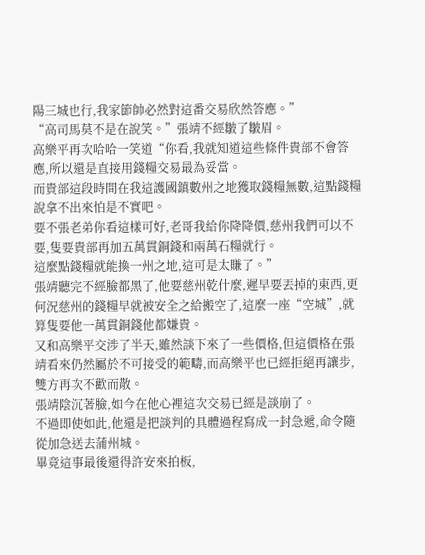陽三城也行,我家節帥必然對這番交易欣然答應。”
“高司馬莫不是在說笑。”張靖不經皺了皺眉。
高樂平再次哈哈一笑道“你看,我就知道這些條件貴部不會答應,所以還是直接用錢糧交易最為妥當。
而貴部這段時間在我這護國鎮數州之地獲取錢糧無數,這點錢糧說拿不出來怕是不實吧。
要不張老弟你看這樣可好,老哥我給你降降價,慈州我們可以不要,隻要貴部再加五萬貫銅錢和兩萬石糧就行。
這麼點錢糧就能換一州之地,這可是太賺了。”
張靖聽完不經臉都黑了,他要慈州乾什麼,遲早要丟掉的東西,更何況慈州的錢糧早就被安全之給搬空了,這麼一座“空城”,就算隻要他一萬貫銅錢他都嫌貴。
又和高樂平交涉了半天,雖然談下來了一些價格,但這價格在張靖看來仍然屬於不可接受的範疇,而高樂平也已經拒絕再讓步,雙方再次不歡而散。
張靖陰沉著臉,如今在他心裡這次交易已經是談崩了。
不過即使如此,他還是把談判的具體過程寫成一封急遞,命令隨從加急送去蒲州城。
畢竟這事最後還得許安來拍板,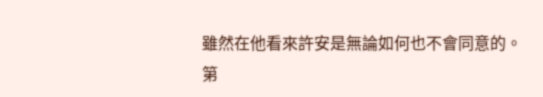雖然在他看來許安是無論如何也不會同意的。
第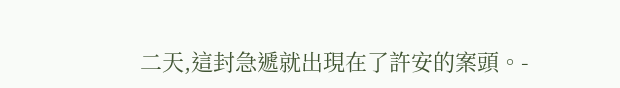二天,這封急遞就出現在了許安的案頭。-